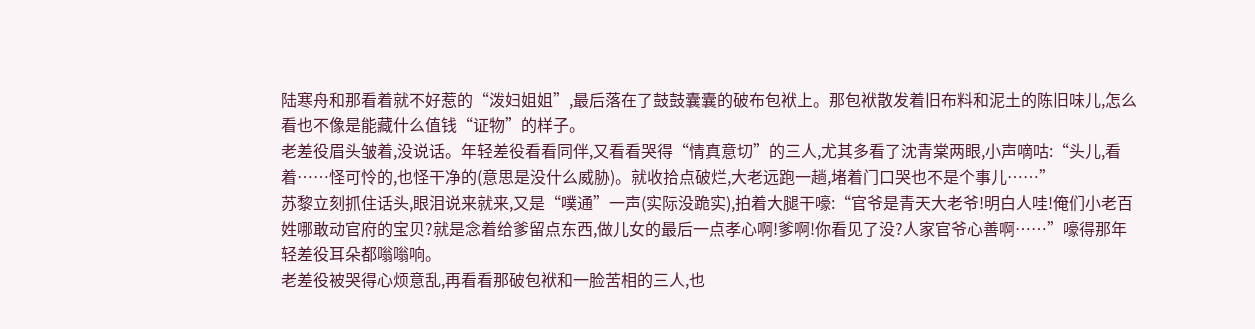陆寒舟和那看着就不好惹的“泼妇姐姐”,最后落在了鼓鼓囊囊的破布包袱上。那包袱散发着旧布料和泥土的陈旧味儿,怎么看也不像是能藏什么值钱“证物”的样子。
老差役眉头皱着,没说话。年轻差役看看同伴,又看看哭得“情真意切”的三人,尤其多看了沈青棠两眼,小声嘀咕:“头儿,看着……怪可怜的,也怪干净的(意思是没什么威胁)。就收拾点破烂,大老远跑一趟,堵着门口哭也不是个事儿……”
苏黎立刻抓住话头,眼泪说来就来,又是“噗通”一声(实际没跪实),拍着大腿干嚎:“官爷是青天大老爷!明白人哇!俺们小老百姓哪敢动官府的宝贝?就是念着给爹留点东西,做儿女的最后一点孝心啊!爹啊!你看见了没?人家官爷心善啊……”嚎得那年轻差役耳朵都嗡嗡响。
老差役被哭得心烦意乱,再看看那破包袱和一脸苦相的三人,也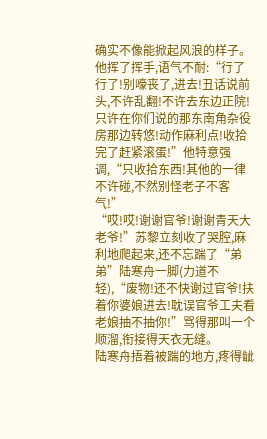确实不像能掀起风浪的样子。他挥了挥手,语气不耐:“行了行了!别嚎丧了,进去!丑话说前头,不许乱翻!不许去东边正院!只许在你们说的那东南角杂役房那边转悠!动作麻利点!收拾完了赶紧滚蛋!”他特意强调,“只收拾东西!其他的一律不许碰,不然别怪老子不客气!”
“哎!哎!谢谢官爷!谢谢青天大老爷!”苏黎立刻收了哭腔,麻利地爬起来,还不忘踹了“弟弟”陆寒舟一脚(力道不轻),“废物!还不快谢过官爷!扶着你婆娘进去!耽误官爷工夫看老娘抽不抽你!”骂得那叫一个顺溜,衔接得天衣无缝。
陆寒舟捂着被踹的地方,疼得龇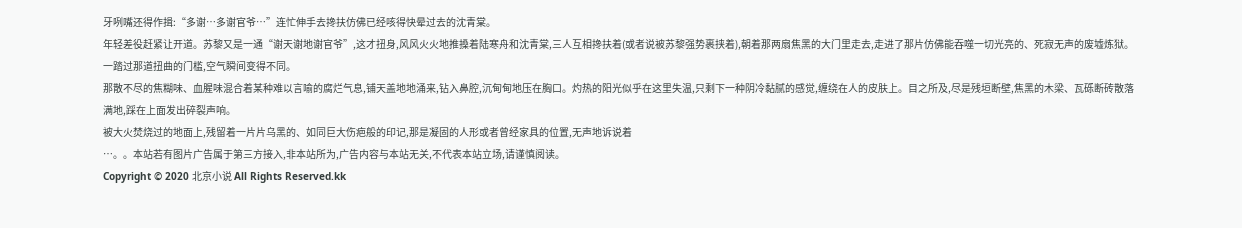牙咧嘴还得作揖:“多谢…多谢官爷…”连忙伸手去搀扶仿佛已经咳得快晕过去的沈青棠。
年轻差役赶紧让开道。苏黎又是一通“谢天谢地谢官爷”,这才扭身,风风火火地推搡着陆寒舟和沈青棠,三人互相搀扶着(或者说被苏黎强势裹挟着),朝着那两扇焦黑的大门里走去,走进了那片仿佛能吞噬一切光亮的、死寂无声的废墟炼狱。
一踏过那道扭曲的门槛,空气瞬间变得不同。
那散不尽的焦糊味、血腥味混合着某种难以言喻的腐烂气息,铺天盖地地涌来,钻入鼻腔,沉甸甸地压在胸口。灼热的阳光似乎在这里失温,只剩下一种阴冷黏腻的感觉,缠绕在人的皮肤上。目之所及,尽是残垣断壁,焦黑的木梁、瓦砾断砖散落满地,踩在上面发出碎裂声响。
被大火焚烧过的地面上,残留着一片片乌黑的、如同巨大伤疤般的印记,那是凝固的人形或者曾经家具的位置,无声地诉说着
…。。本站若有图片广告属于第三方接入,非本站所为,广告内容与本站无关,不代表本站立场,请谨慎阅读。
Copyright © 2020 北京小说 All Rights Reserved.kk